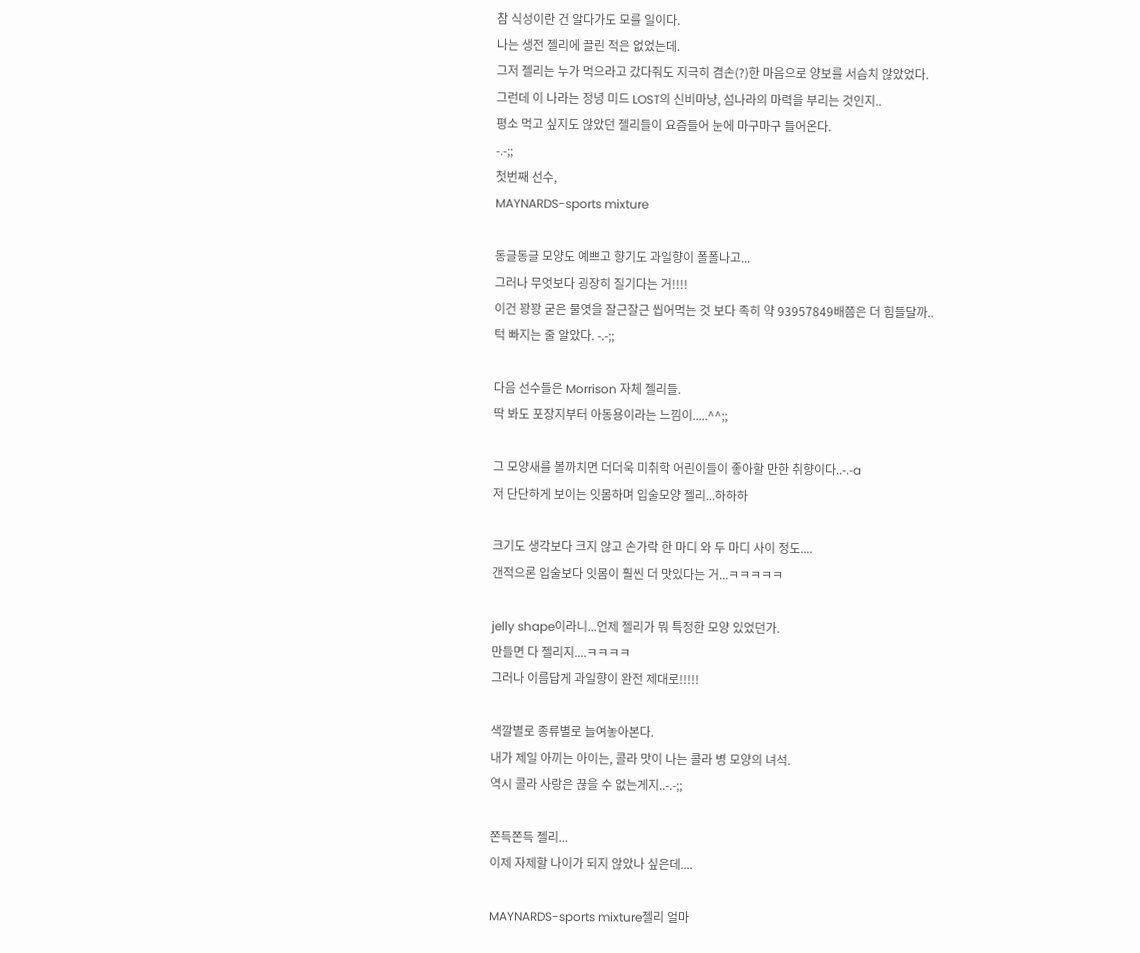참 식성이란 건 알다가도 모를 일이다.
나는 생전 젤리에 끌린 적은 없었는데.
그저 젤리는 누가 먹으라고 갔다줘도 지극히 겸손(?)한 마음으로 양보를 서슴치 않았었다.
그런데 이 나라는 정녕 미드 LOST의 신비마냥, 섬나라의 마력을 부리는 것인지..
평소 먹고 싶지도 않았던 젤리들이 요즘들어 눈에 마구마구 들어온다.
-.-;;
첫번째 선수,
MAYNARDS-sports mixture

동글동글 모양도 예쁘고 향기도 과일향이 폴폴나고...
그러나 무엇보다 굉장히 질기다는 거!!!!
이건 꽝꽝 굳은 물엿을 잘근잘근 씹어먹는 것 보다 족히 약 93957849배쯤은 더 힘들달까..
턱 빠지는 줄 알았다. -.-;;

다음 선수들은 Morrison 자체 젤리들.
딱 봐도 포장지부터 아동용이라는 느낌이.....^^;;

그 모양새를 볼까치면 더더욱 미취학 어린이들이 좋아할 만한 취향이다..-.-a
저 단단하게 보이는 잇몸하며 입술모양 젤리...하하하

크기도 생각보다 크지 않고 손가락 한 마디 와 두 마디 사이 정도....
갠적으론 입술보다 잇몸이 훨씬 더 맛있다는 거...ㅋㅋㅋㅋㅋ

jelly shape이라니...언제 젤리가 뭐 특정한 모양 있었던가.
만들면 다 젤리지....ㅋㅋㅋㅋ
그러나 이름답게 과일향이 완전 제대로!!!!!

색깔별로 종류별로 늘여놓아본다.
내가 제일 아끼는 아이는, 콜라 맛이 나는 콜라 병 모양의 녀석.
역시 콜라 사랑은 끊을 수 없는게지..-.-;;

쫀득쫀득 젤리...
이제 자제할 나이가 되지 않았나 싶은데....

MAYNARDS-sports mixture젤리 얼마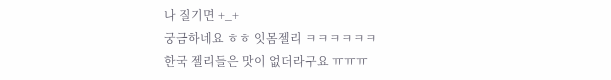나 질기면 +_+
궁금하네요 ㅎㅎ 잇몸젤리 ㅋㅋㅋㅋㅋㅋ
한국 젤리들은 맛이 없더라구요 ㅠㅠㅠ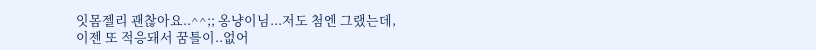잇몸젤리 괜찮아요..^^;; 옹냥이님...저도 첨엔 그랬는데,
이젠 또 적응돼서 꿈틀이..없어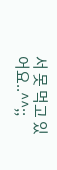서 못 먹고 있어요..^^;;